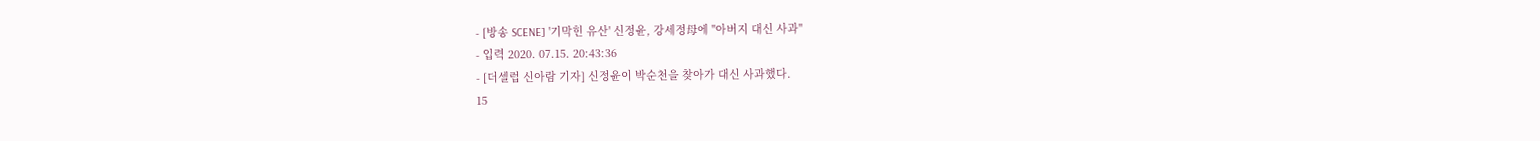- [방송 SCENE] '기막힌 유산' 신정윤, 강세정母에 "아버지 대신 사과"
- 입력 2020. 07.15. 20:43:36
- [더셀럽 신아람 기자] 신정윤이 박순천을 찾아가 대신 사과했다.
15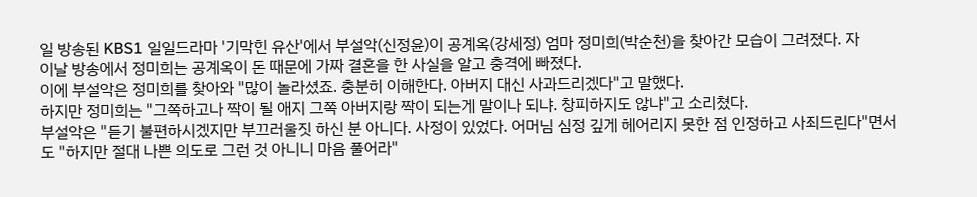일 방송된 KBS1 일일드라마 '기막힌 유산'에서 부설악(신정윤)이 공계옥(강세정) 엄마 정미희(박순천)을 찾아간 모습이 그려졌다. 자
이날 방송에서 정미희는 공계옥이 돈 때문에 가짜 결혼을 한 사실을 알고 충격에 빠졌다.
이에 부설악은 정미희를 찾아와 "많이 놀라셨죠. 충분히 이해한다. 아버지 대신 사과드리겠다"고 말했다.
하지만 정미희는 "그쪽하고나 짝이 될 애지 그쪽 아버지랑 짝이 되는게 말이나 되냐. 창피하지도 않냐"고 소리쳤다.
부설악은 "듣기 불편하시겠지만 부끄러울짓 하신 분 아니다. 사정이 있었다. 어머님 심정 깊게 헤어리지 못한 점 인정하고 사죄드린다"면서도 "하지만 절대 나쁜 의도로 그런 것 아니니 마음 풀어라"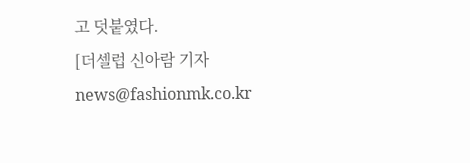고 덧붙였다.
[더셀럽 신아람 기자 news@fashionmk.co.kr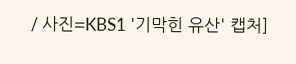/ 사진=KBS1 '기막힌 유산' 캡처]